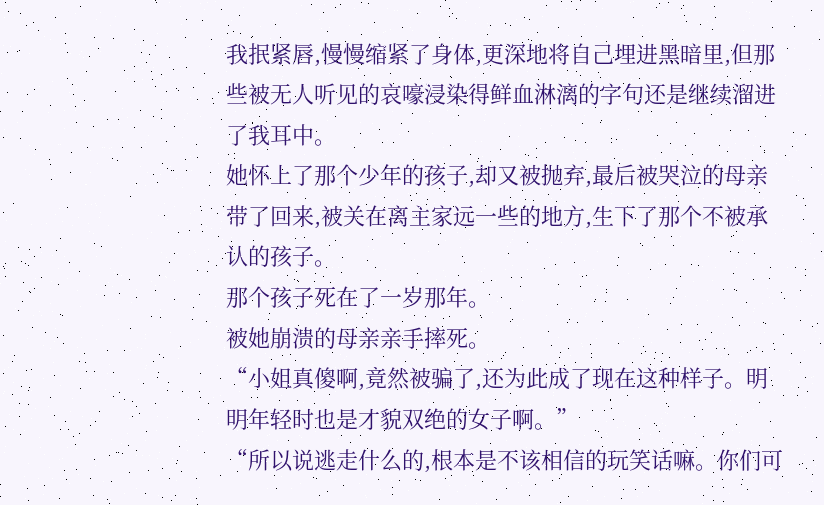我抿紧唇,慢慢缩紧了身体,更深地将自己埋进黑暗里,但那些被无人听见的哀嚎浸染得鲜血淋漓的字句还是继续溜进了我耳中。
她怀上了那个少年的孩子,却又被抛弃,最后被哭泣的母亲带了回来,被关在离主家远一些的地方,生下了那个不被承认的孩子。
那个孩子死在了一岁那年。
被她崩溃的母亲亲手摔死。
“小姐真傻啊,竟然被骗了,还为此成了现在这种样子。明明年轻时也是才貌双绝的女子啊。”
“所以说逃走什么的,根本是不该相信的玩笑话嘛。你们可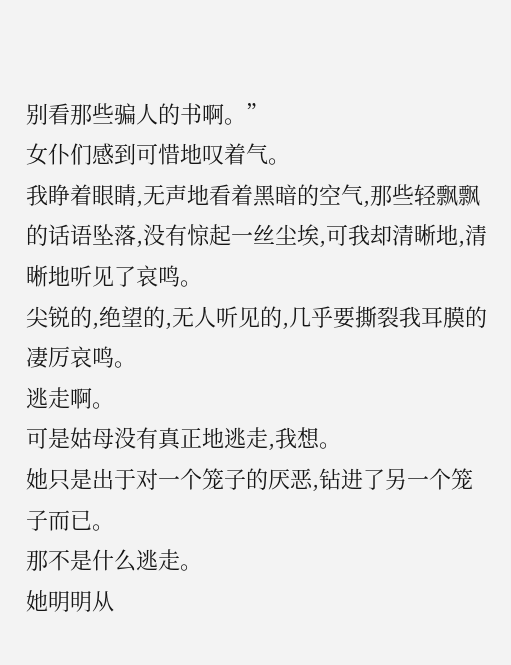别看那些骗人的书啊。”
女仆们感到可惜地叹着气。
我睁着眼睛,无声地看着黑暗的空气,那些轻飘飘的话语坠落,没有惊起一丝尘埃,可我却清晰地,清晰地听见了哀鸣。
尖锐的,绝望的,无人听见的,几乎要撕裂我耳膜的凄厉哀鸣。
逃走啊。
可是姑母没有真正地逃走,我想。
她只是出于对一个笼子的厌恶,钻进了另一个笼子而已。
那不是什么逃走。
她明明从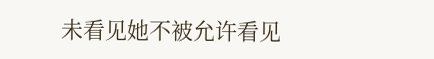未看见她不被允许看见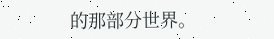的那部分世界。